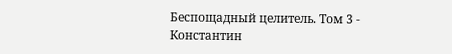Беспощадный целитель. Том 3 - Константин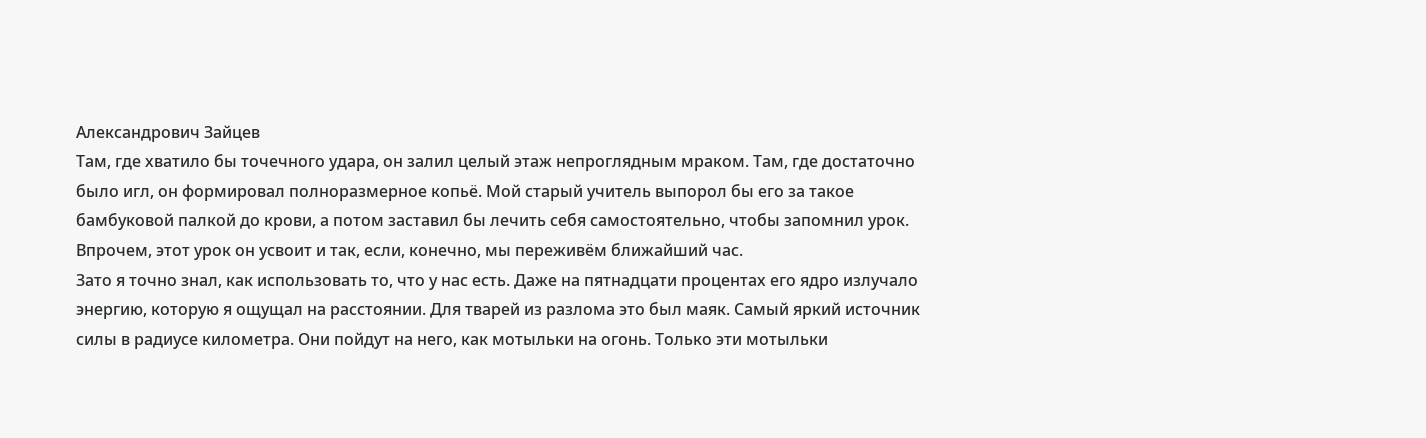Александрович Зайцев
Там, где хватило бы точечного удара, он залил целый этаж непроглядным мраком. Там, где достаточно было игл, он формировал полноразмерное копьё. Мой старый учитель выпорол бы его за такое бамбуковой палкой до крови, а потом заставил бы лечить себя самостоятельно, чтобы запомнил урок. Впрочем, этот урок он усвоит и так, если, конечно, мы переживём ближайший час.
Зато я точно знал, как использовать то, что у нас есть. Даже на пятнадцати процентах его ядро излучало энергию, которую я ощущал на расстоянии. Для тварей из разлома это был маяк. Самый яркий источник силы в радиусе километра. Они пойдут на него, как мотыльки на огонь. Только эти мотыльки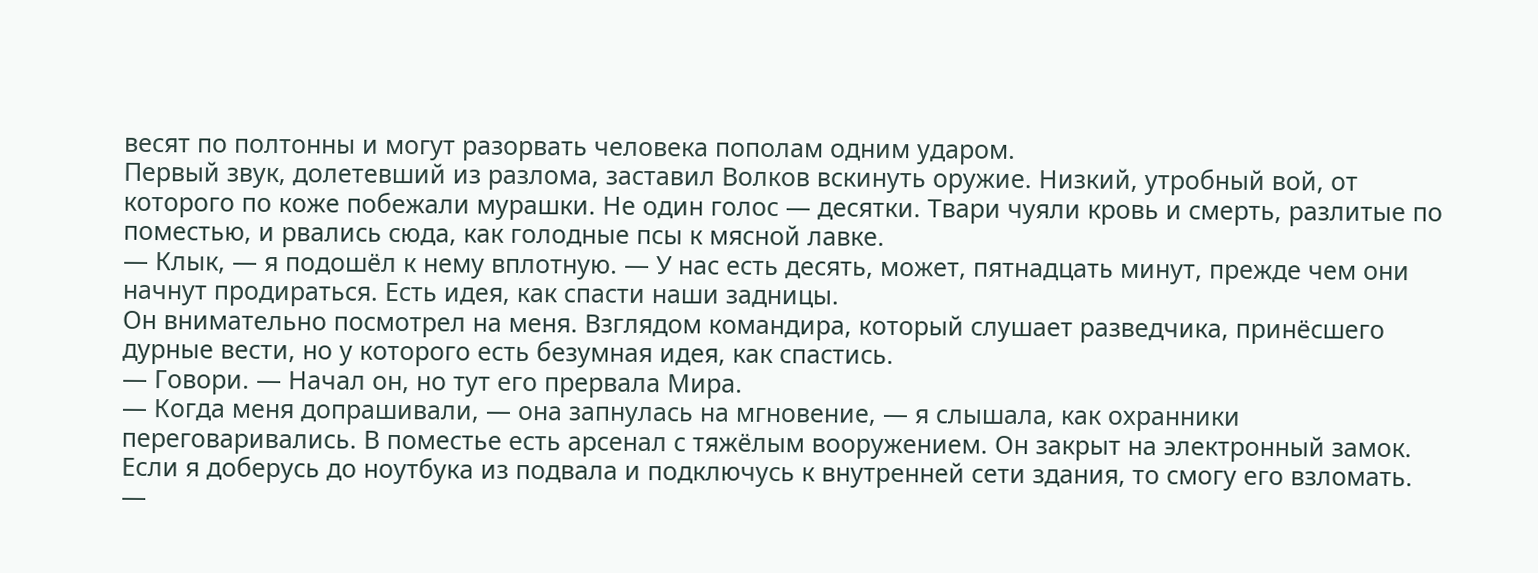весят по полтонны и могут разорвать человека пополам одним ударом.
Первый звук, долетевший из разлома, заставил Волков вскинуть оружие. Низкий, утробный вой, от которого по коже побежали мурашки. Не один голос — десятки. Твари чуяли кровь и смерть, разлитые по поместью, и рвались сюда, как голодные псы к мясной лавке.
— Клык, — я подошёл к нему вплотную. — У нас есть десять, может, пятнадцать минут, прежде чем они начнут продираться. Есть идея, как спасти наши задницы.
Он внимательно посмотрел на меня. Взглядом командира, который слушает разведчика, принёсшего дурные вести, но у которого есть безумная идея, как спастись.
— Говори. — Начал он, но тут его прервала Мира.
— Когда меня допрашивали, — она запнулась на мгновение, — я слышала, как охранники переговаривались. В поместье есть арсенал с тяжёлым вооружением. Он закрыт на электронный замок. Если я доберусь до ноутбука из подвала и подключусь к внутренней сети здания, то смогу его взломать.
—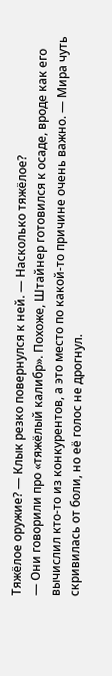Тяжёлое оружие? — Клык резко повернулся к ней. — Насколько тяжёлое?
— Они говорили про «тяжёлый калибр». Похоже, Штайнер готовился к осаде, вроде как его вычислил кто-то из конкурентов, а это место по какой-то причине очень важно. — Мира чуть скривилась от боли, но её голос не дрогнул.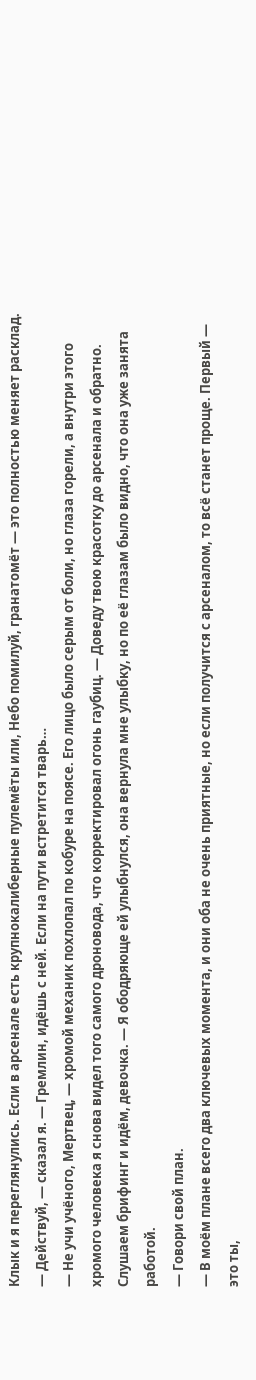Клык и я переглянулись. Если в арсенале есть крупнокалиберные пулемёты или, Небо помилуй, гранатомёт — это полностью меняет расклад.
— Действуй, — сказал я. — Гремлин, идёшь с ней. Если на пути встретится тварь…
— Не учи учёного, Мертвец, — хромой механик похлопал по кобуре на поясе. Его лицо было серым от боли, но глаза горели, а внутри этого хромого человека я снова видел того самого дроновода, что корректировал огонь гаубиц. — Доведу твою красотку до арсенала и обратно. Слушаем брифинг и идём, девочка. — Я ободряюще ей улыбнулся, она вернула мне улыбку, но по её глазам было видно, что она уже занята работой.
— Говори свой план.
— В моём плане всего два ключевых момента, и они оба не очень приятные, но если получится с арсеналом, то всё станет проще. Первый — это ты,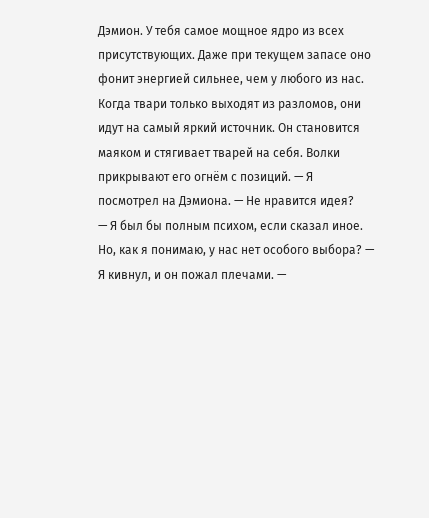Дэмион. У тебя самое мощное ядро из всех присутствующих. Даже при текущем запасе оно фонит энергией сильнее, чем у любого из нас. Когда твари только выходят из разломов, они идут на самый яркий источник. Он становится маяком и стягивает тварей на себя. Волки прикрывают его огнём с позиций. — Я посмотрел на Дэмиона. — Не нравится идея?
— Я был бы полным психом, если сказал иное. Но, как я понимаю, у нас нет особого выбора? — Я кивнул, и он пожал плечами. —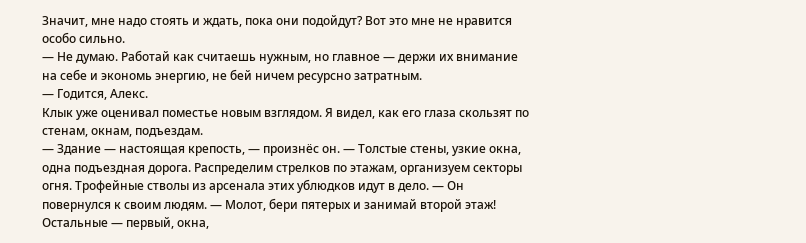Значит, мне надо стоять и ждать, пока они подойдут? Вот это мне не нравится особо сильно.
— Не думаю. Работай как считаешь нужным, но главное — держи их внимание на себе и экономь энергию, не бей ничем ресурсно затратным.
— Годится, Алекс.
Клык уже оценивал поместье новым взглядом. Я видел, как его глаза скользят по стенам, окнам, подъездам.
— Здание — настоящая крепость, — произнёс он. — Толстые стены, узкие окна, одна подъездная дорога. Распределим стрелков по этажам, организуем секторы огня. Трофейные стволы из арсенала этих ублюдков идут в дело. — Он повернулся к своим людям. — Молот, бери пятерых и занимай второй этаж! Остальные — первый, окна,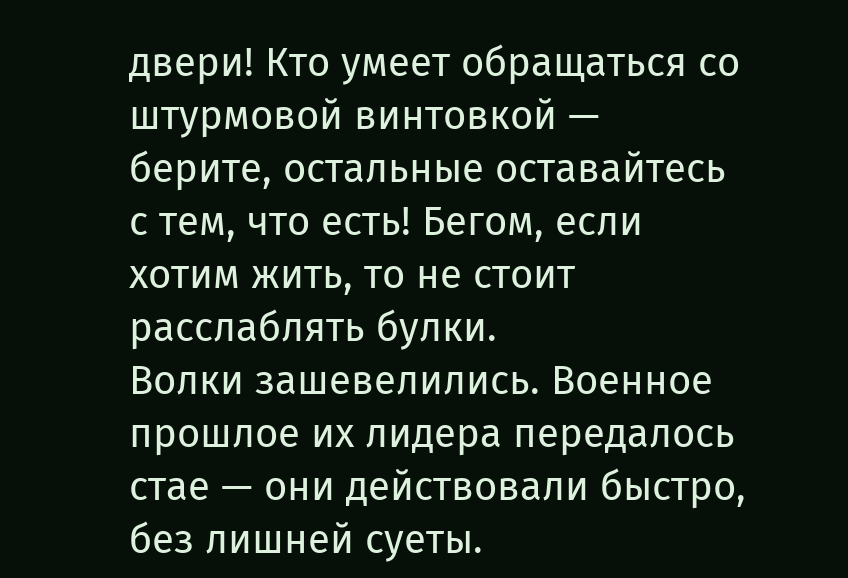двери! Кто умеет обращаться со штурмовой винтовкой — берите, остальные оставайтесь с тем, что есть! Бегом, если хотим жить, то не стоит расслаблять булки.
Волки зашевелились. Военное прошлое их лидера передалось стае — они действовали быстро, без лишней суеты.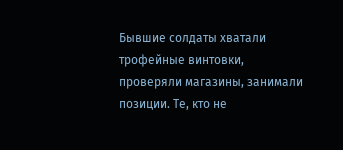Бывшие солдаты хватали трофейные винтовки, проверяли магазины, занимали позиции. Те, кто не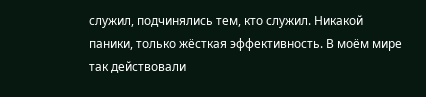служил, подчинялись тем, кто служил. Никакой паники, только жёсткая эффективность. В моём мире так действовали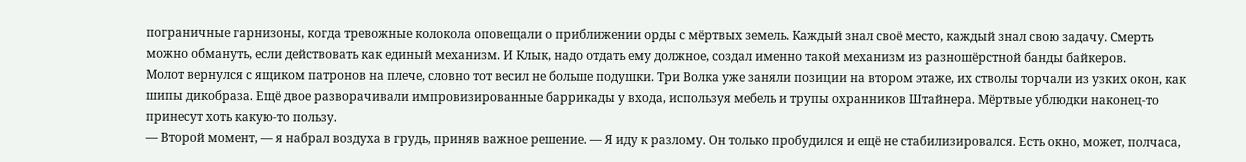пограничные гарнизоны, когда тревожные колокола оповещали о приближении орды с мёртвых земель. Каждый знал своё место, каждый знал свою задачу. Смерть можно обмануть, если действовать как единый механизм. И Клык, надо отдать ему должное, создал именно такой механизм из разношёрстной банды байкеров.
Молот вернулся с ящиком патронов на плече, словно тот весил не больше подушки. Три Волка уже заняли позиции на втором этаже, их стволы торчали из узких окон, как шипы дикобраза. Ещё двое разворачивали импровизированные баррикады у входа, используя мебель и трупы охранников Штайнера. Мёртвые ублюдки наконец-то принесут хоть какую-то пользу.
— Второй момент, — я набрал воздуха в грудь, приняв важное решение. — Я иду к разлому. Он только пробудился и ещё не стабилизировался. Есть окно, может, полчаса,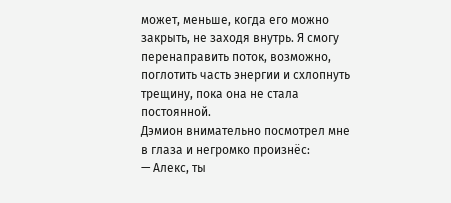может, меньше, когда его можно закрыть, не заходя внутрь. Я смогу перенаправить поток, возможно, поглотить часть энергии и схлопнуть трещину, пока она не стала постоянной.
Дэмион внимательно посмотрел мне в глаза и негромко произнёс:
— Алекс, ты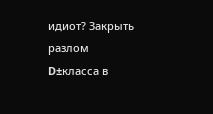идиот? Закрыть разлом D±класса в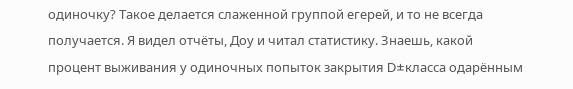одиночку? Такое делается слаженной группой егерей, и то не всегда получается. Я видел отчёты, Доу и читал статистику. Знаешь, какой процент выживания у одиночных попыток закрытия D±класса одарённым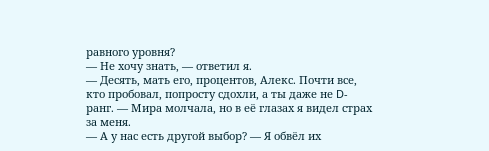равного уровня?
— Не хочу знать, — ответил я.
— Десять, мать его, процентов, Алекс. Почти все, кто пробовал, попросту сдохли, а ты даже не D-ранг. — Мира молчала, но в её глазах я видел страх за меня.
— А у нас есть другой выбор? — Я обвёл их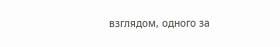взглядом, одного за